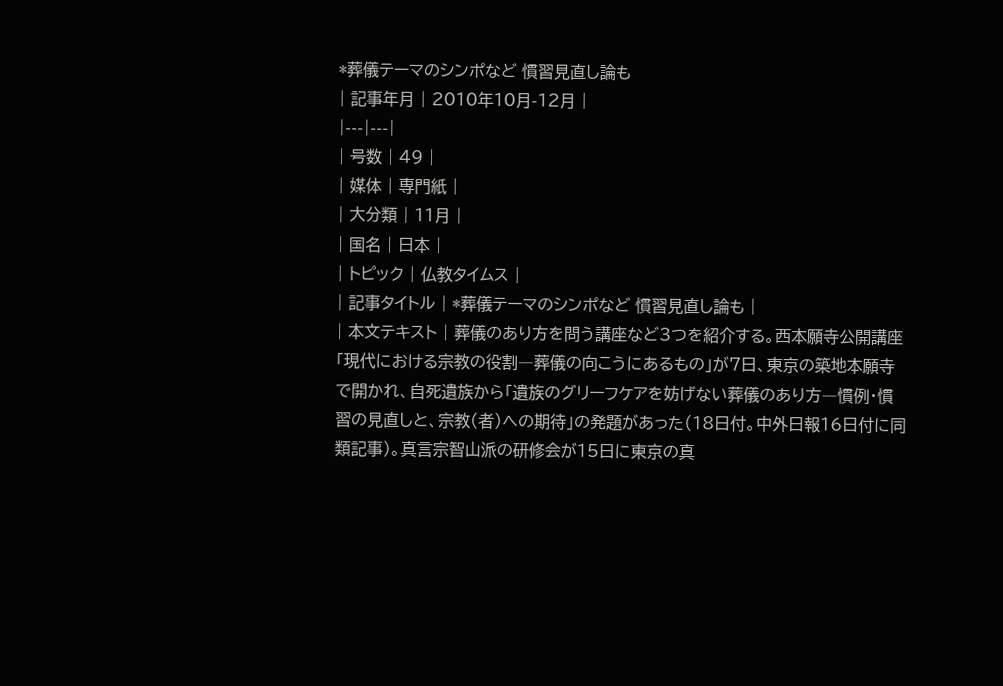*葬儀テーマのシンポなど 慣習見直し論も
| 記事年月 | 2010年10月-12月 |
|---|---|
| 号数 | 49 |
| 媒体 | 専門紙 |
| 大分類 | 11月 |
| 国名 | 日本 |
| トピック | 仏教タイムス |
| 記事タイトル | *葬儀テーマのシンポなど 慣習見直し論も |
| 本文テキスト | 葬儀のあり方を問う講座など3つを紹介する。西本願寺公開講座「現代における宗教の役割―葬儀の向こうにあるもの」が7日、東京の築地本願寺で開かれ、自死遺族から「遺族のグリーフケアを妨げない葬儀のあり方―慣例・慣習の見直しと、宗教(者)への期待」の発題があった(18日付。中外日報16日付に同類記事)。真言宗智山派の研修会が15日に東京の真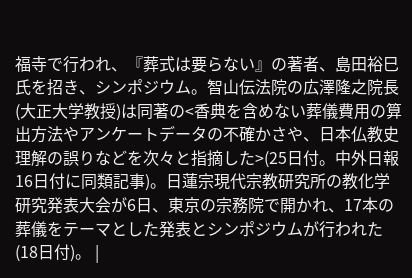福寺で行われ、『葬式は要らない』の著者、島田裕巳氏を招き、シンポジウム。智山伝法院の広澤隆之院長(大正大学教授)は同著の<香典を含めない葬儀費用の算出方法やアンケートデータの不確かさや、日本仏教史理解の誤りなどを次々と指摘した>(25日付。中外日報16日付に同類記事)。日蓮宗現代宗教研究所の教化学研究発表大会が6日、東京の宗務院で開かれ、17本の葬儀をテーマとした発表とシンポジウムが行われた(18日付)。 |